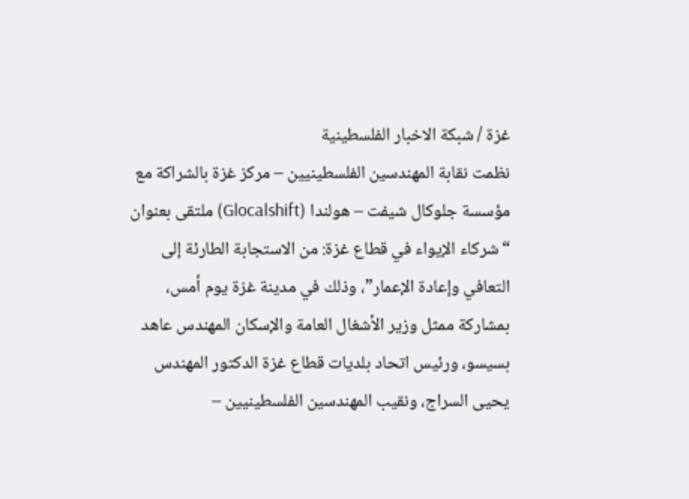غزة / شبكة الاخبار الفلسطينية
نظمت نقابة المهندسين الفلسطينيين – مركز غزة بالشراكة مع مؤسسة جلوكال شيفت – هولندا (Glocalshift) ملتقى بعنوان “شركاء الإيواء في قطاع غزة: من الاستجابة الطارئة إلى التعافي وإعادة الإعمار”، وذلك في مدينة غزة يوم أمس، بمشاركة ممثل وزير الأشغال العامة والإسكان المهندس عاهد بسيسو، ورئيس اتحاد بلديات قطاع غزة الدكتور المهندس يحيى السراج، ونقيب المهندسين الفلسطينيين –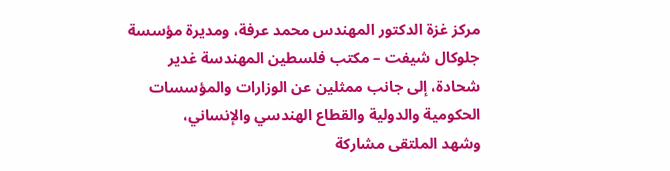مركز غزة الدكتور المهندس محمد عرفة، ومديرة مؤسسة جلوكال شيفت – مكتب فلسطين المهندسة غدير شحادة، إلى جانب ممثلين عن الوزارات والمؤسسات الحكومية والدولية والقطاع الهندسي والإنساني،
وشهد الملتقى مشاركة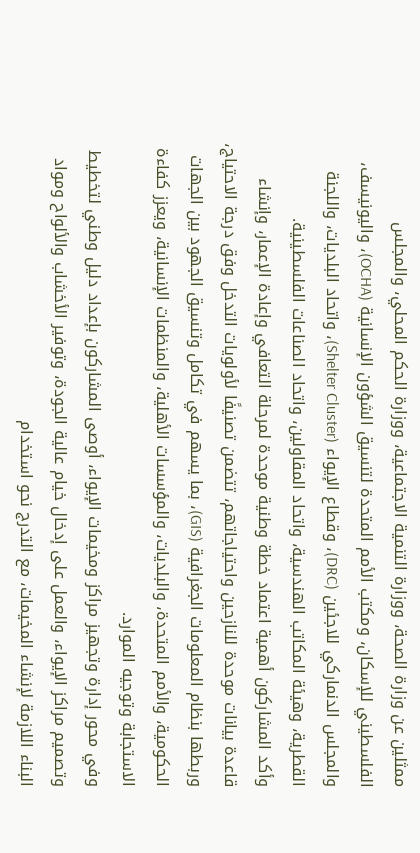ممثلين عن وزارة الصحة، ووزارة التنمية الاجتماعية، ووزارة الحكم المحلي، والمجلس الفلسطيني للإسكان، ومكتب الأمم المتحدة لتنسيق الشؤون الإنسانية (OCHA)، واليونيسف، والمجلس الدنماركي للاجئين (DRC)، وقطاع الإيواء (Shelter Cluster)، واتحاد البلديات، واللجنة القطرية، وهيئة المكاتب الهندسية، واتحاد المقاولين، واتحاد الصناعات الفلسطينية.
وأكد المشاركون أهمية اعتماد خطة وطنية موحدة لمرحلة التعافي وإعادة الإعمار، وإنشاء قاعدة بيانات موحدة للنازحين واحتياجاتهم، تتضمن تصنيفًا لأولويات التدخل وفق درجة الاحتياج، وربطها بنظام المعلومات الجغرافية (GIS)، بما يسهم في تكامل وتنسيق الجهود بين الجهات الحكومية، والأمم المتحدة، والبلديات، والمؤسسات الأهلية، والمنظمات الإنسانية، ويعزز كفاءة الاستجابة وتوجيه الموارد.
وفي محور إدارة وتجهيز مراكز ومخيمات الإيواء، أوصى المشاركون بإعداد دليل وطني لتخطيط وتصميم مراكز الإيواء، والعمل على إدخال خيام عالية الجودة، وتوفير الأخشاب والألواح ومواد البناء اللازمة لإنشاء المخيمات، مع التدرج نحو استخدام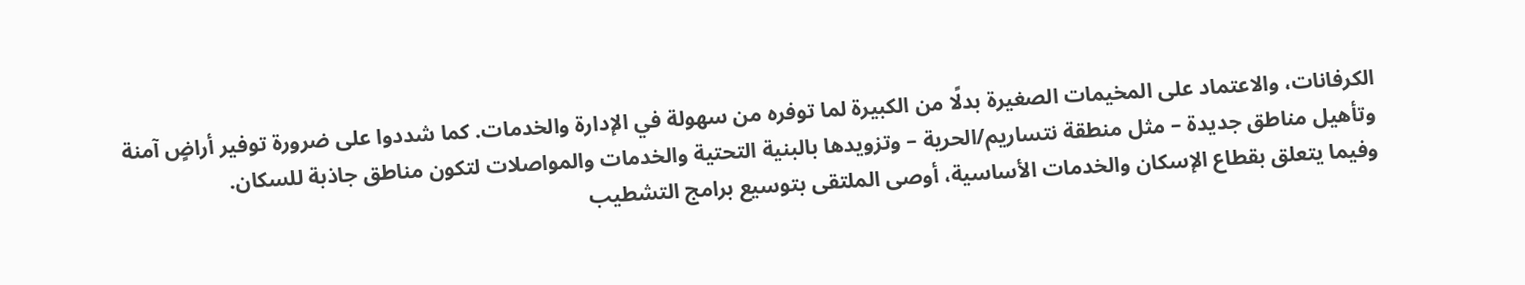الكرفانات، والاعتماد على المخيمات الصغيرة بدلًا من الكبيرة لما توفره من سهولة في الإدارة والخدمات. كما شددوا على ضرورة توفير أراضٍ آمنة وتأهيل مناطق جديدة – مثل منطقة نتساريم/الحرية – وتزويدها بالبنية التحتية والخدمات والمواصلات لتكون مناطق جاذبة للسكان.
وفيما يتعلق بقطاع الإسكان والخدمات الأساسية، أوصى الملتقى بتوسيع برامج التشطيب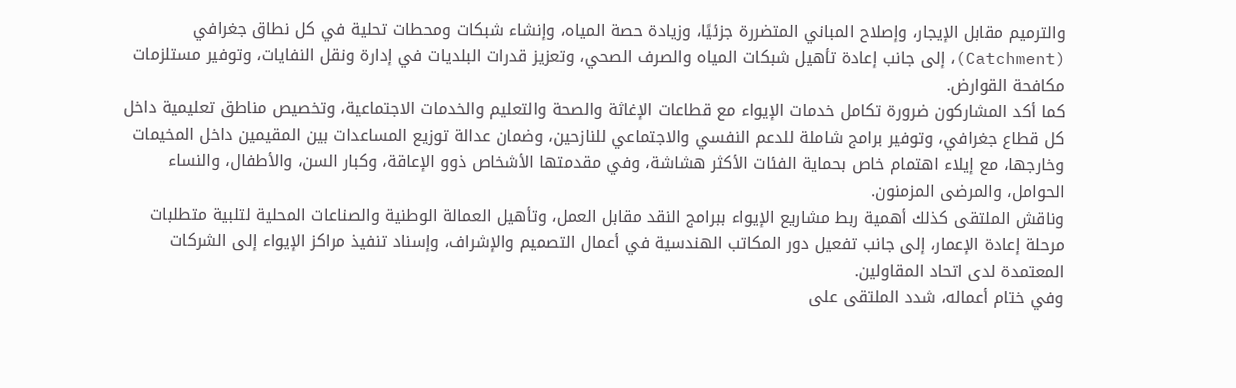والترميم مقابل الإيجار، وإصلاح المباني المتضررة جزئيًا، وزيادة حصة المياه، وإنشاء شبكات ومحطات تحلية في كل نطاق جغرافي (Catchment)، إلى جانب إعادة تأهيل شبكات المياه والصرف الصحي، وتعزيز قدرات البلديات في إدارة ونقل النفايات، وتوفير مستلزمات مكافحة القوارض.
كما أكد المشاركون ضرورة تكامل خدمات الإيواء مع قطاعات الإغاثة والصحة والتعليم والخدمات الاجتماعية، وتخصيص مناطق تعليمية داخل كل قطاع جغرافي، وتوفير برامج شاملة للدعم النفسي والاجتماعي للنازحين، وضمان عدالة توزيع المساعدات بين المقيمين داخل المخيمات وخارجها، مع إيلاء اهتمام خاص بحماية الفئات الأكثر هشاشة، وفي مقدمتها الأشخاص ذوو الإعاقة، وكبار السن، والأطفال، والنساء الحوامل، والمرضى المزمنون.
وناقش الملتقى كذلك أهمية ربط مشاريع الإيواء ببرامج النقد مقابل العمل، وتأهيل العمالة الوطنية والصناعات المحلية لتلبية متطلبات مرحلة إعادة الإعمار، إلى جانب تفعيل دور المكاتب الهندسية في أعمال التصميم والإشراف، وإسناد تنفيذ مراكز الإيواء إلى الشركات المعتمدة لدى اتحاد المقاولين.
وفي ختام أعماله، شدد الملتقى على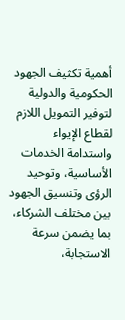أهمية تكثيف الجهود الحكومية والدولية لتوفير التمويل اللازم لقطاع الإيواء واستدامة الخدمات الأساسية، وتوحيد الرؤى وتنسيق الجهود بين مختلف الشركاء، بما يضمن سرعة الاستجابة،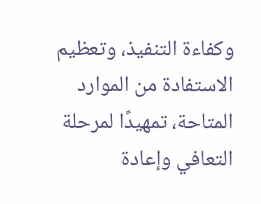وكفاءة التنفيذ، وتعظيم الاستفادة من الموارد المتاحة، تمهيدًا لمرحلة التعافي وإعادة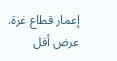إعمار قطاع غزة. عرض أقل